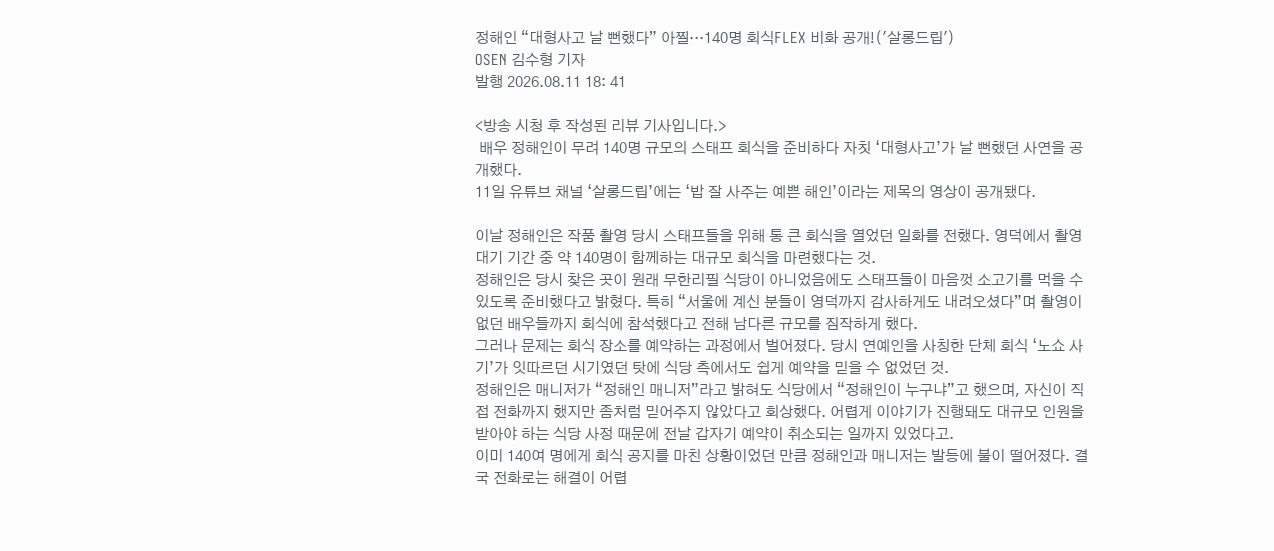정해인 “대형사고 날 뻔했다” 아찔…140명 회식FLEX 비화 공개!('살롱드립')
OSEN 김수형 기자
발행 2026.08.11 18: 41

<방송 시청 후 작성된 리뷰 기사입니다.>
 배우 정해인이 무려 140명 규모의 스태프 회식을 준비하다 자칫 ‘대형사고’가 날 뻔했던 사연을 공개했다.
11일 유튜브 채널 ‘살롱드립’에는 ‘밥 잘 사주는 예쁜 해인’이라는 제목의 영상이 공개됐다.

이날 정해인은 작품 촬영 당시 스태프들을 위해 통 큰 회식을 열었던 일화를 전했다. 영덕에서 촬영 대기 기간 중 약 140명이 함께하는 대규모 회식을 마련했다는 것.
정해인은 당시 찾은 곳이 원래 무한리필 식당이 아니었음에도 스태프들이 마음껏 소고기를 먹을 수 있도록 준비했다고 밝혔다. 특히 “서울에 계신 분들이 영덕까지 감사하게도 내려오셨다”며 촬영이 없던 배우들까지 회식에 참석했다고 전해 남다른 규모를 짐작하게 했다.
그러나 문제는 회식 장소를 예약하는 과정에서 벌어졌다. 당시 연예인을 사칭한 단체 회식 ‘노쇼 사기’가 잇따르던 시기였던 탓에 식당 측에서도 쉽게 예약을 믿을 수 없었던 것.
정해인은 매니저가 “정해인 매니저”라고 밝혀도 식당에서 “정해인이 누구냐”고 했으며, 자신이 직접 전화까지 했지만 좀처럼 믿어주지 않았다고 회상했다. 어렵게 이야기가 진행돼도 대규모 인원을 받아야 하는 식당 사정 때문에 전날 갑자기 예약이 취소되는 일까지 있었다고.
이미 140여 명에게 회식 공지를 마친 상황이었던 만큼 정해인과 매니저는 발등에 불이 떨어졌다. 결국 전화로는 해결이 어렵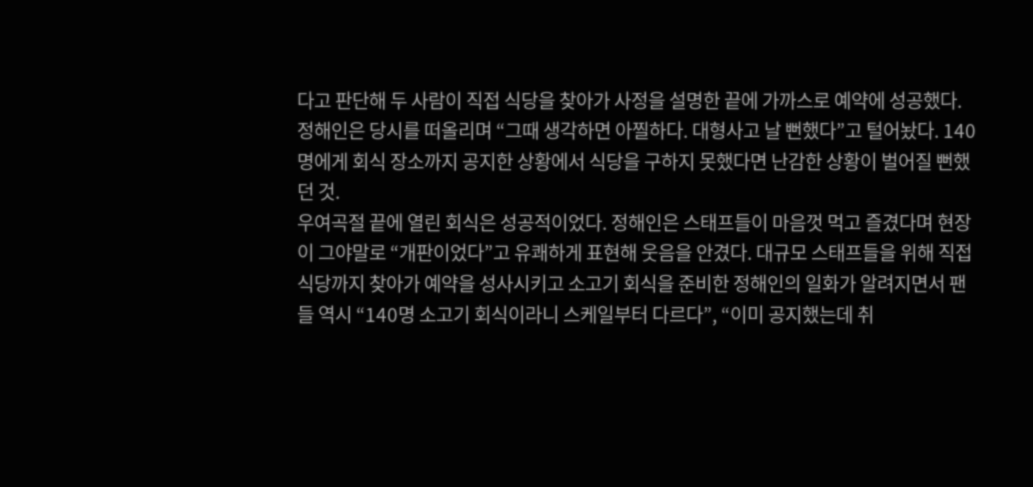다고 판단해 두 사람이 직접 식당을 찾아가 사정을 설명한 끝에 가까스로 예약에 성공했다.
정해인은 당시를 떠올리며 “그때 생각하면 아찔하다. 대형사고 날 뻔했다”고 털어놨다. 140명에게 회식 장소까지 공지한 상황에서 식당을 구하지 못했다면 난감한 상황이 벌어질 뻔했던 것.
우여곡절 끝에 열린 회식은 성공적이었다. 정해인은 스태프들이 마음껏 먹고 즐겼다며 현장이 그야말로 “개판이었다”고 유쾌하게 표현해 웃음을 안겼다. 대규모 스태프들을 위해 직접 식당까지 찾아가 예약을 성사시키고 소고기 회식을 준비한 정해인의 일화가 알려지면서 팬들 역시 “140명 소고기 회식이라니 스케일부터 다르다”, “이미 공지했는데 취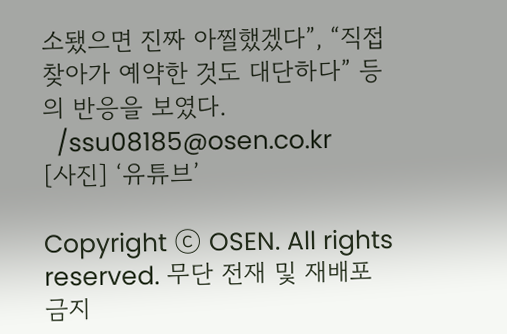소됐으면 진짜 아찔했겠다”, “직접 찾아가 예약한 것도 대단하다” 등의 반응을 보였다.
  /ssu08185@osen.co.kr
[사진] ‘유튜브’

Copyright ⓒ OSEN. All rights reserved. 무단 전재 및 재배포 금지